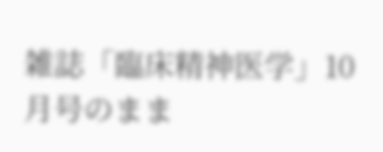雑誌「臨床精神医学」10月号のまま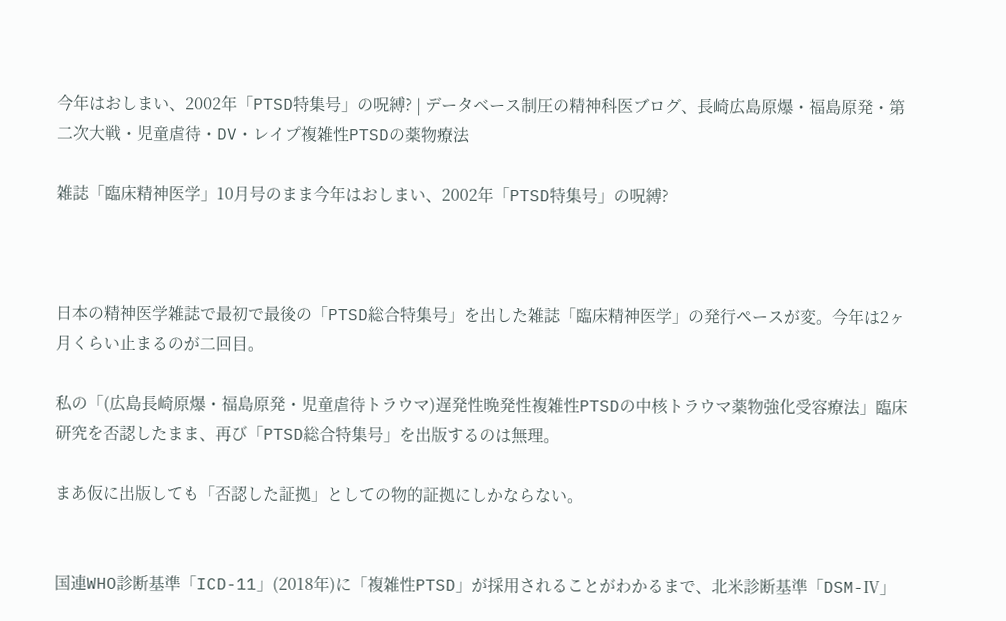今年はおしまい、2002年「PTSD特集号」の呪縛? | データベース制圧の精神科医ブログ、長崎広島原爆・福島原発・第二次大戦・児童虐待・DV・レイプ複雑性PTSDの薬物療法

雑誌「臨床精神医学」10月号のまま今年はおしまい、2002年「PTSD特集号」の呪縛?



日本の精神医学雑誌で最初で最後の「PTSD総合特集号」を出した雑誌「臨床精神医学」の発行ペースが変。今年は2ヶ月くらい止まるのが二回目。

私の「(広島長崎原爆・福島原発・児童虐待トラウマ)遅発性晩発性複雑性PTSDの中核トラウマ薬物強化受容療法」臨床研究を否認したまま、再び「PTSD総合特集号」を出版するのは無理。

まあ仮に出版しても「否認した証拠」としての物的証拠にしかならない。


国連WHO診断基準「ICD-11」(2018年)に「複雑性PTSD」が採用されることがわかるまで、北米診断基準「DSM-Ⅳ」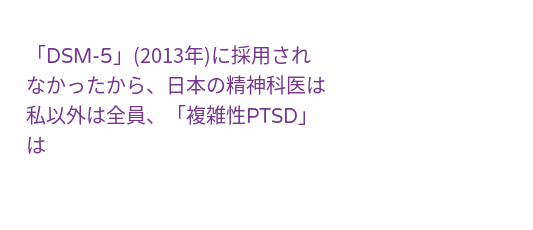「DSM-5」(2013年)に採用されなかったから、日本の精神科医は私以外は全員、「複雑性PTSD」は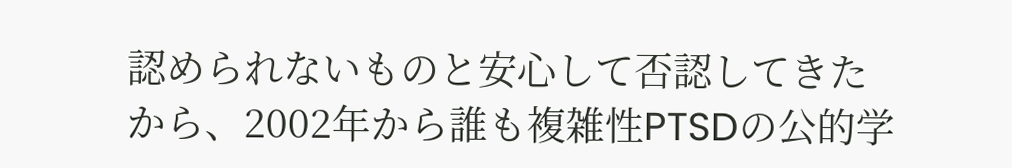認められないものと安心して否認してきたから、2002年から誰も複雑性PTSDの公的学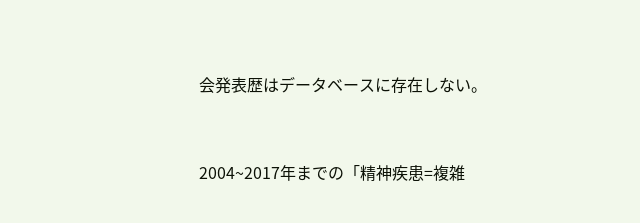会発表歴はデータベースに存在しない。


2004~2017年までの「精神疾患=複雑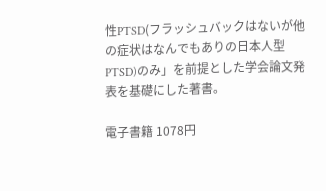性PTSD(フラッシュバックはないが他の症状はなんでもありの日本人型PTSD)のみ」を前提とした学会論文発表を基礎にした著書。

電子書籍 1078円